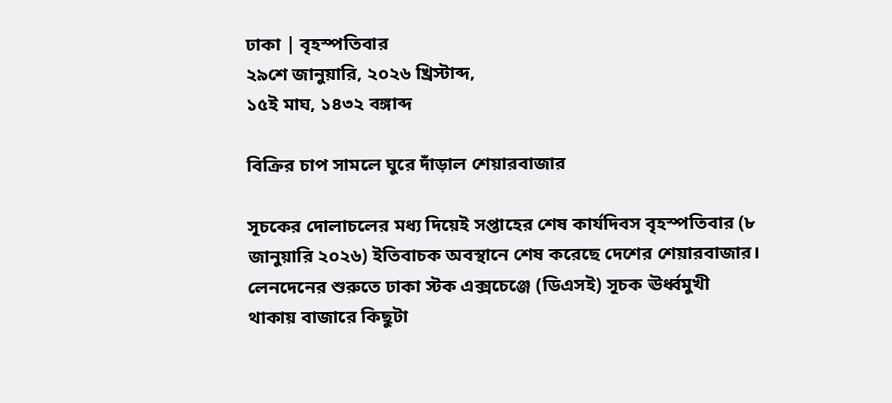ঢাকা | বৃহস্পতিবার
২৯শে জানুয়ারি, ২০২৬ খ্রিস্টাব্দ,
১৫ই মাঘ, ১৪৩২ বঙ্গাব্দ

বিক্রির চাপ সামলে ঘুরে দাঁড়াল শেয়ারবাজার

সূচকের দোলাচলের মধ্য দিয়েই সপ্তাহের শেষ কার্যদিবস বৃহস্পতিবার (৮ জানুয়ারি ২০২৬) ইতিবাচক অবস্থানে শেষ করেছে দেশের শেয়ারবাজার। লেনদেনের শুরুতে ঢাকা স্টক এক্সচেঞ্জে (ডিএসই) সূচক ঊর্ধ্বমুখী থাকায় বাজারে কিছুটা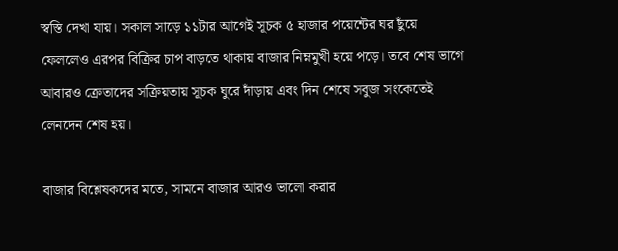স্বস্তি দেখা যায়। সকাল সাড়ে ১১টার আগেই সূচক ৫ হাজার পয়েন্টের ঘর ছুঁয়ে ফেললেও এরপর বিক্রির চাপ বাড়তে থাকায় বাজার নিম্নমুখী হয়ে পড়ে। তবে শেষ ভাগে আবারও ক্রেতাদের সক্রিয়তায় সূচক ঘুরে দাঁড়ায় এবং দিন শেষে সবুজ সংকেতেই লেনদেন শেষ হয়।

বাজার বিশ্লেষকদের মতে, সামনে বাজার আরও ভালো করার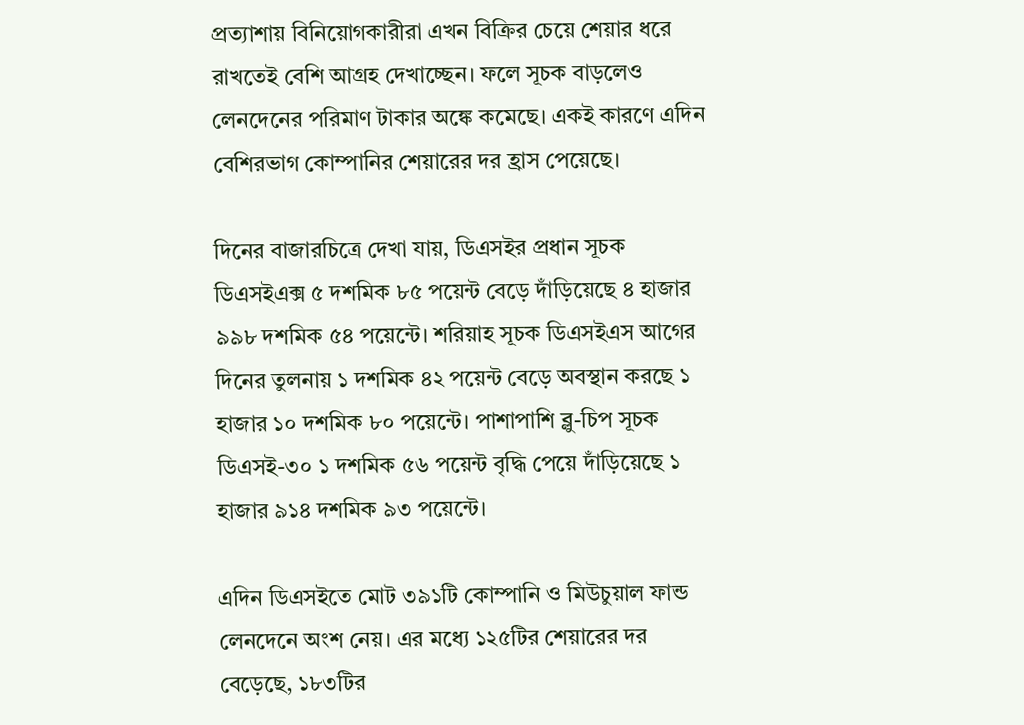প্রত্যাশায় বিনিয়োগকারীরা এখন বিক্রির চেয়ে শেয়ার ধরে রাখতেই বেশি আগ্রহ দেখাচ্ছেন। ফলে সূচক বাড়লেও লেনদেনের পরিমাণ টাকার অঙ্কে কমেছে। একই কারণে এদিন বেশিরভাগ কোম্পানির শেয়ারের দর হ্রাস পেয়েছে।

দিনের বাজারচিত্রে দেখা যায়, ডিএসইর প্রধান সূচক ডিএসইএক্স ৫ দশমিক ৮৫ পয়েন্ট বেড়ে দাঁড়িয়েছে ৪ হাজার ৯৯৮ দশমিক ৫৪ পয়েন্টে। শরিয়াহ সূচক ডিএসইএস আগের দিনের তুলনায় ১ দশমিক ৪২ পয়েন্ট বেড়ে অবস্থান করছে ১ হাজার ১০ দশমিক ৮০ পয়েন্টে। পাশাপাশি ব্লু-চিপ সূচক ডিএসই-৩০ ১ দশমিক ৫৬ পয়েন্ট বৃদ্ধি পেয়ে দাঁড়িয়েছে ১ হাজার ৯১৪ দশমিক ৯৩ পয়েন্টে।

এদিন ডিএসইতে মোট ৩৯১টি কোম্পানি ও মিউচুয়াল ফান্ড লেনদেনে অংশ নেয়। এর মধ্যে ১২৫টির শেয়ারের দর বেড়েছে, ১৮৩টির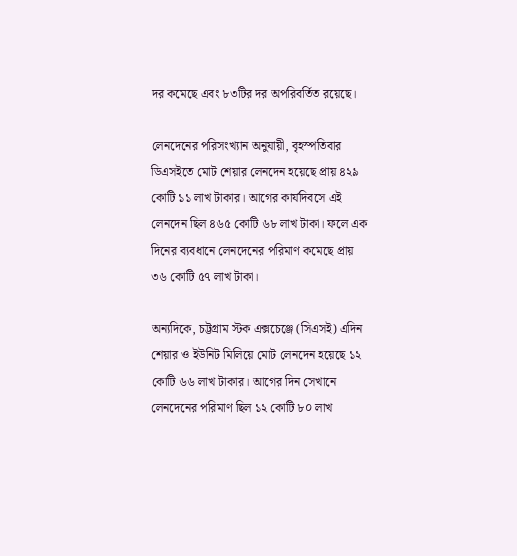দর কমেছে এবং ৮৩টির দর অপরিবর্তিত রয়েছে।

লেনদেনের পরিসংখ্যান অনুযায়ী, বৃহস্পতিবার ডিএসইতে মোট শেয়ার লেনদেন হয়েছে প্রায় ৪২৯ কোটি ১১ লাখ টাকার। আগের কার্যদিবসে এই লেনদেন ছিল ৪৬৫ কোটি ৬৮ লাখ টাকা। ফলে এক দিনের ব্যবধানে লেনদেনের পরিমাণ কমেছে প্রায় ৩৬ কোটি ৫৭ লাখ টাকা।

অন্যদিকে, চট্টগ্রাম স্টক এক্সচেঞ্জে (সিএসই) এদিন শেয়ার ও ইউনিট মিলিয়ে মোট লেনদেন হয়েছে ১২ কোটি ৬৬ লাখ টাকার। আগের দিন সেখানে লেনদেনের পরিমাণ ছিল ১২ কোটি ৮০ লাখ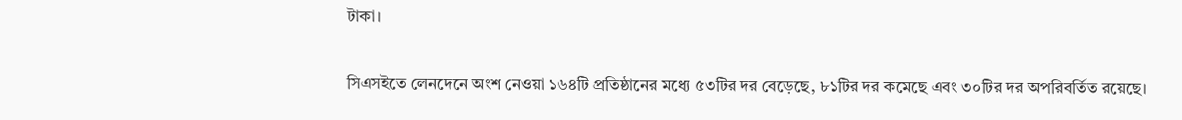টাকা।

সিএসইতে লেনদেনে অংশ নেওয়া ১৬৪টি প্রতিষ্ঠানের মধ্যে ৫৩টির দর বেড়েছে, ৮১টির দর কমেছে এবং ৩০টির দর অপরিবর্তিত রয়েছে।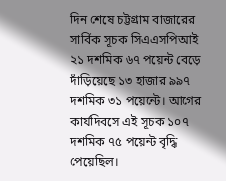দিন শেষে চট্টগ্রাম বাজারের সার্বিক সূচক সিএএসপিআই ২১ দশমিক ৬৭ পয়েন্ট বেড়ে দাঁড়িয়েছে ১৩ হাজার ৯৯৭ দশমিক ৩১ পয়েন্টে। আগের কার্যদিবসে এই সূচক ১০৭ দশমিক ৭৫ পয়েন্ট বৃদ্ধি পেয়েছিল।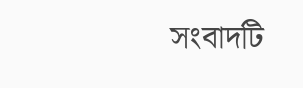সংবাদটি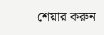শেয়ার করুন